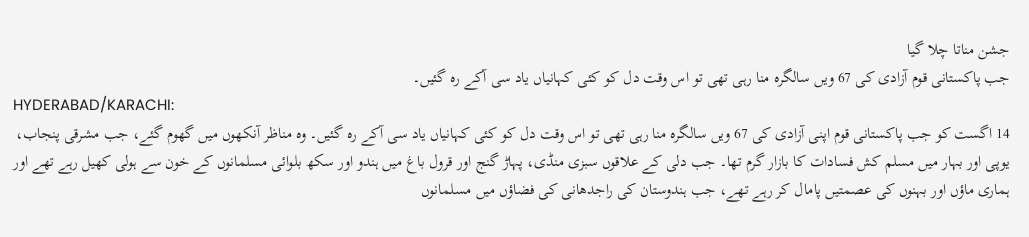جشن مناتا چلا گیا
جب پاکستانی قوم آزادی کی 67 ویں سالگرہ منا رہی تھی تو اس وقت دل کو کئی کہانیاں یاد سی آکے رہ گئیں۔
HYDERABAD/KARACHI:
14 اگست کو جب پاکستانی قوم اپنی آزادی کی 67 ویں سالگرہ منا رہی تھی تو اس وقت دل کو کئی کہانیاں یاد سی آکے رہ گئیں۔ وہ مناظر آنکھوں میں گھوم گئے، جب مشرقی پنجاب، یوپی اور بہار میں مسلم کش فسادات کا بازار گرم تھا۔ جب دلی کے علاقوں سبزی منڈی، پہاڑ گنج اور قرول باغ میں ہندو اور سکھ بلوائی مسلمانوں کے خون سے ہولی کھیل رہے تھے اور ہماری ماؤں اور بہنوں کی عصمتیں پامال کر رہے تھے، جب ہندوستان کی راجدھانی کی فضاؤں میں مسلمانوں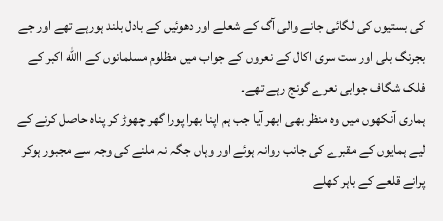کی بستیوں کی لگائی جانے والی آگ کے شعلے اور دھوئیں کے بادل بلند ہورہے تھے اور جے بجرنگ بلی اور ست سری اکال کے نعروں کے جواب میں مظلوم مسلمانوں کے االله اکبر کے فلک شگاف جوابی نعرے گونج رہے تھے۔
ہماری آنکھوں میں وہ منظر بھی ابھر آیا جب ہم اپنا بھرا پورا گھر چھوڑ کر پناہ حاصل کرنے کے لیے ہمایوں کے مقبرے کی جانب روانہ ہوئے اور وہاں جگہ نہ ملنے کی وجہ سے مجبور ہوکر پرانے قلعے کے باہر کھلے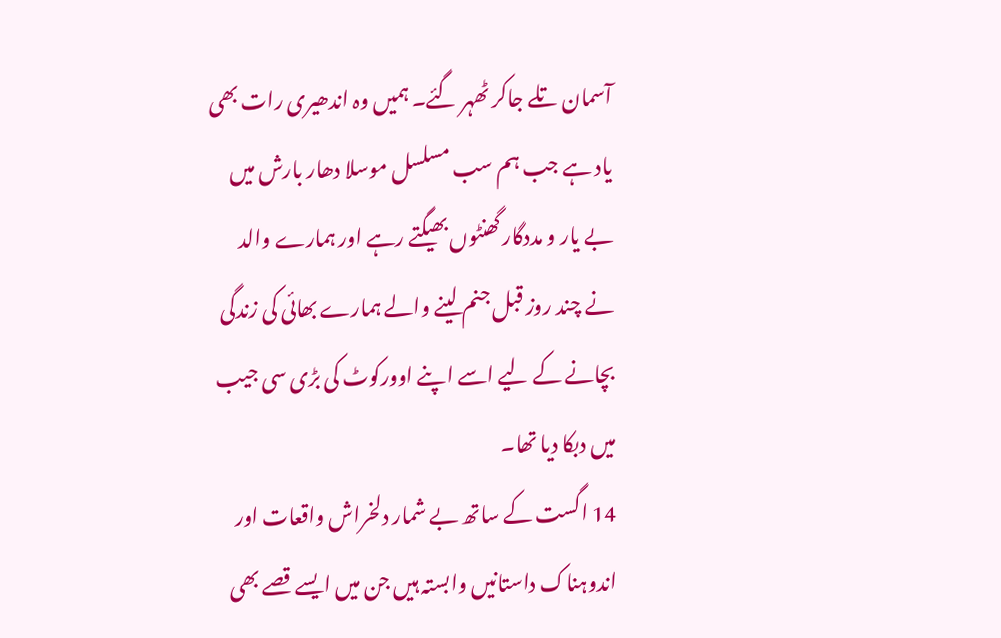آسمان تلے جاکر ٹھہر گئے۔ ہمیں وہ اندھیری رات بھی یاد ہے جب ہم سب مسلسل موسلا دھار بارش میں بے یار و مددگار گھنٹوں بھیگتے رہے اور ہمارے والد نے چند روز قبل جنم لینے والے ہمارے بھائی کی زندگی بچانے کے لیے اسے اپنے اوورکوٹ کی بڑی سی جیب میں دبکا دیا تھا۔
14 اگست کے ساتھ بے شمار دلخراش واقعات اور اندوہناک داستانیں وابستہ ہیں جن میں ایسے قصے بھی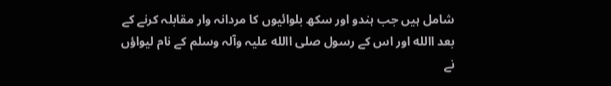شامل ہیں جب ہندو اور سکھ بلوائیوں کا مردانہ وار مقابلہ کرنے کے بعد االله اور اس کے رسول صلی االله علیہ وآلہ وسلم کے نام لیواؤں نے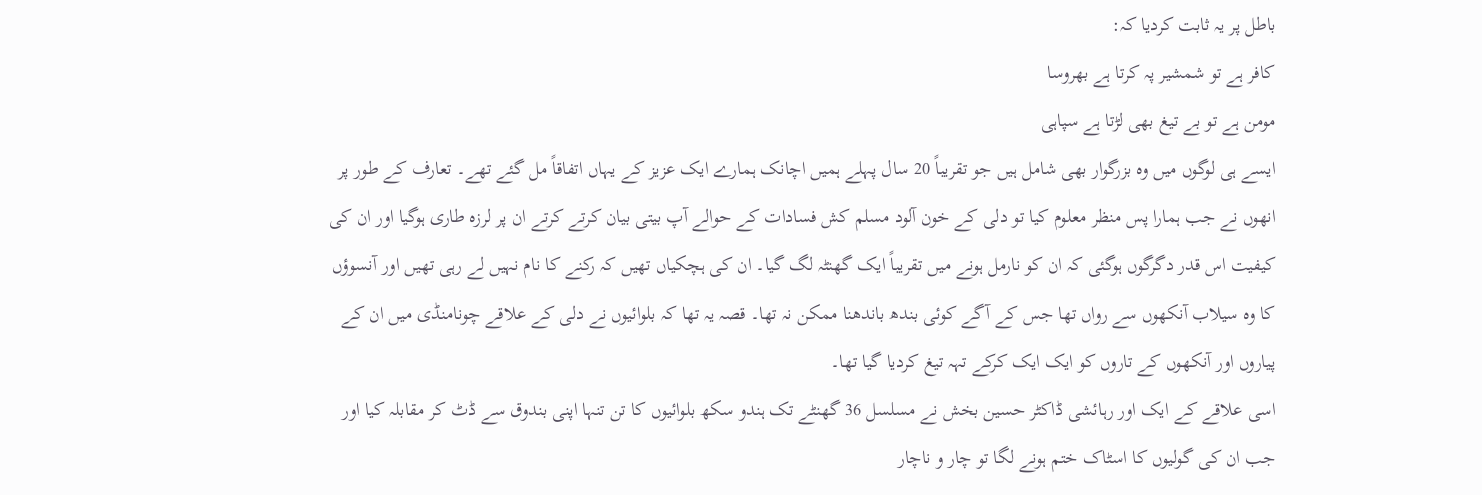باطل پر یہ ثابت کردیا کہ:
کافر ہے تو شمشیر پہ کرتا ہے بھروسا
مومن ہے تو بے تیغ بھی لڑتا ہے سپاہی
ایسے ہی لوگوں میں وہ بزرگوار بھی شامل ہیں جو تقریباً 20 سال پہلے ہمیں اچانک ہمارے ایک عزیز کے یہاں اتفاقاً مل گئے تھے۔ تعارف کے طور پر انھوں نے جب ہمارا پس منظر معلوم کیا تو دلی کے خون آلود مسلم کش فسادات کے حوالے آپ بیتی بیان کرتے کرتے ان پر لرزہ طاری ہوگیا اور ان کی کیفیت اس قدر دگرگوں ہوگئی کہ ان کو نارمل ہونے میں تقریباً ایک گھنٹہ لگ گیا۔ ان کی ہچکیاں تھیں کہ رکنے کا نام نہیں لے رہی تھیں اور آنسوؤں کا وہ سیلاب آنکھوں سے رواں تھا جس کے آگے کوئی بندھ باندھنا ممکن نہ تھا۔ قصہ یہ تھا کہ بلوائیوں نے دلی کے علاقے چونامنڈی میں ان کے پیاروں اور آنکھوں کے تاروں کو ایک ایک کرکے تہہ تیغ کردیا گیا تھا۔
اسی علاقے کے ایک اور رہائشی ڈاکٹر حسین بخش نے مسلسل 36 گھنٹے تک ہندو سکھ بلوائیوں کا تن تنہا اپنی بندوق سے ڈٹ کر مقابلہ کیا اور جب ان کی گولیوں کا اسٹاک ختم ہونے لگا تو چار و ناچار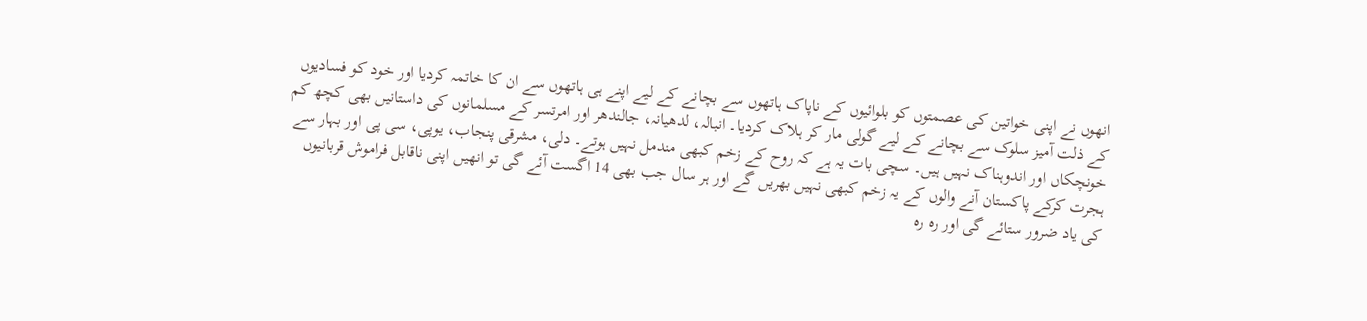انھوں نے اپنی خواتین کی عصمتوں کو بلوائیوں کے ناپاک ہاتھوں سے بچانے کے لیے اپنے ہی ہاتھوں سے ان کا خاتمہ کردیا اور خود کو فسادیوں کے ذلت آمیز سلوک سے بچانے کے لیے گولی مار کر ہلاک کردیا۔ انبالہ، لدھیانہ، جالندھر اور امرتسر کے مسلمانوں کی داستانیں بھی کچھ کم خونچکاں اور اندوہناک نہیں ہیں۔ سچی بات یہ ہے کہ روح کے زخم کبھی مندمل نہیں ہوتے۔ دلی، مشرقی پنجاب، یوپی، سی پی اور بہار سے ہجرت کرکے پاکستان آنے والوں کے یہ زخم کبھی نہیں بھریں گے اور ہر سال جب بھی 14 اگست آئے گی تو انھیں اپنی ناقابل فراموش قربانیوں کی یاد ضرور ستائے گی اور رہ رہ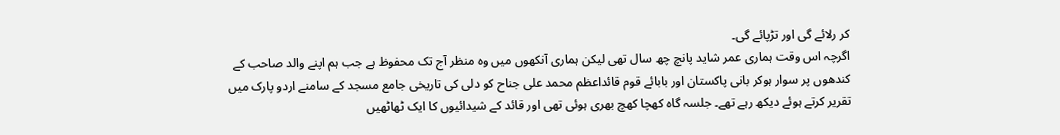کر رلائے گی اور تڑپائے گی۔
اگرچہ اس وقت ہماری عمر شاید پانچ چھ سال تھی لیکن ہماری آنکھوں میں وہ منظر آج تک محفوظ ہے جب ہم اپنے والد صاحب کے کندھوں پر سوار ہوکر بانی پاکستان اور بابائے قوم قائداعظم محمد علی جناح کو دلی کی تاریخی جامع مسجد کے سامنے اردو پارک میں تقریر کرتے ہوئے دیکھ رہے تھے۔ جلسہ گاہ کھچا کھچ بھری ہوئی تھی اور قائد کے شیدائیوں کا ایک ٹھاٹھیں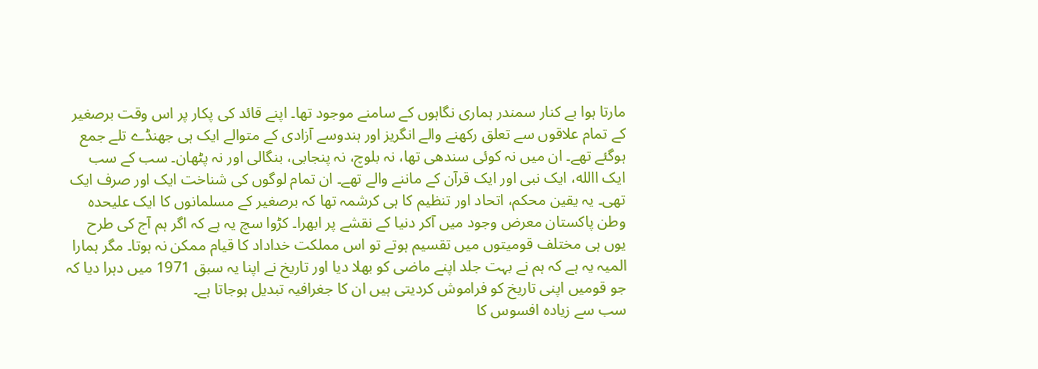مارتا ہوا بے کنار سمندر ہماری نگاہوں کے سامنے موجود تھا۔ اپنے قائد کی پکار پر اس وقت برصغیر کے تمام علاقوں سے تعلق رکھنے والے انگریز اور ہندوسے آزادی کے متوالے ایک ہی جھنڈے تلے جمع ہوگئے تھے۔ ان میں نہ کوئی سندھی تھا، نہ بلوچ، نہ پنجابی، بنگالی اور نہ پٹھان۔ سب کے سب ایک االله، ایک نبی اور ایک قرآن کے ماننے والے تھے۔ ان تمام لوگوں کی شناخت ایک اور صرف ایک تھی۔ یہ یقین محکم، اتحاد اور تنظیم کا ہی کرشمہ تھا کہ برصغیر کے مسلمانوں کا ایک علیحدہ وطن پاکستان معرض وجود میں آکر دنیا کے نقشے پر ابھرا۔ کڑوا سچ یہ ہے کہ اگر ہم آج کی طرح یوں ہی مختلف قومیتوں میں تقسیم ہوتے تو اس مملکت خداداد کا قیام ممکن نہ ہوتا۔ مگر ہمارا المیہ یہ ہے کہ ہم نے بہت جلد اپنے ماضی کو بھلا دیا اور تاریخ نے اپنا یہ سبق 1971 میں دہرا دیا کہ جو قومیں اپنی تاریخ کو فراموش کردیتی ہیں ان کا جغرافیہ تبدیل ہوجاتا ہے۔
سب سے زیادہ افسوس کا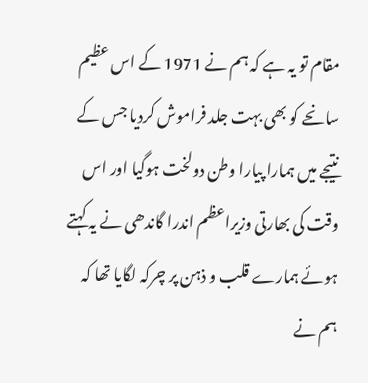مقام تو یہ ہے کہ ہم نے 1971 کے اس عظیم سانحے کو بھی بہت جلد فراموش کردیا جس کے نتیجے میں ہمارا پیارا وطن دولخت ہوگیا اور اس وقت کی بھارتی وزیراعظم اندرا گاندھی نے یہ کہتے ہوئے ہمارے قلب و ذہن پر چرکہ لگایا تھا کہ ہم نے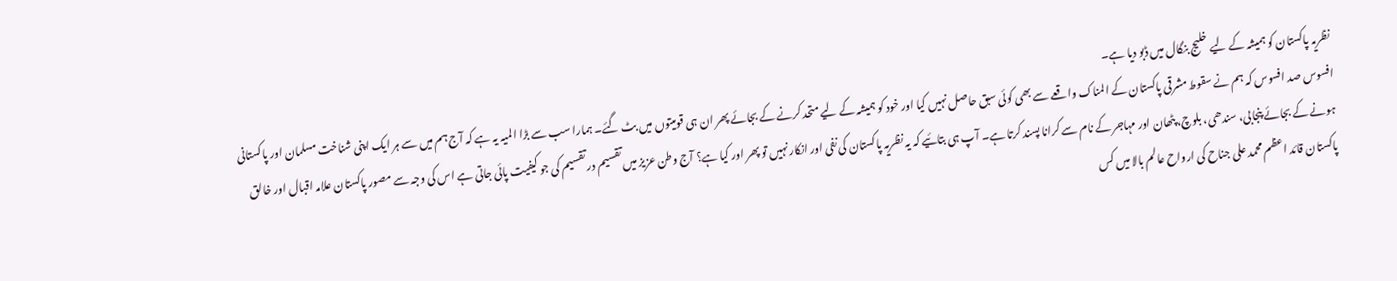نظریہ پاکستان کو ہمیشہ کے لیے خلیج بنگال میں ڈبو دیا ہے۔
افسوس صد افسوس کہ ہم نے سقوط مشرقی پاکستان کے المناک واقعے سے بھی کوئی سبق حاصل نہیں کیا اور خود کو ہمیشہ کے لیے متحد کرنے کے بجائے پھر ان ہی قومیتوں میں بٹ گئے۔ ہمارا سب سے بڑا المیہ یہ ہے کہ آج ہم میں سے ہر ایک اپنی شناخت مسلمان اور پاکستانی ہونے کے بجائے پنجابی، سندھی، بلوچ، پٹھان اور مہاجر کے نام سے کرانا پسند کرتا ہے۔ آپ ہی بتائیے کہ یہ نظریہ پاکستان کی نفی اور انکار نہیں تو پھر اور کیا ہے؟ آج وطن عزیز میں تقسیم در تقسیم کی جو کیفیت پائی جاتی ہے اس کی وجہ سے مصور پاکستان علامہ اقبال اور خالق پاکستان قائد اعظم محمد علی جناح کی ارواح عالم بالا میں کس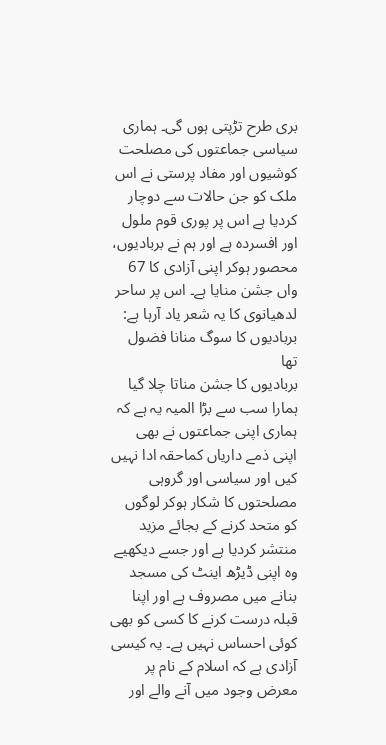بری طرح تڑپتی ہوں گی۔ ہماری سیاسی جماعتوں کی مصلحت کوشیوں اور مفاد پرستی نے اس ملک کو جن حالات سے دوچار کردیا ہے اس پر پوری قوم ملول اور افسردہ ہے اور ہم نے بربادیوں، محصور ہوکر اپنی آزادی کا 67 واں جشن منایا ہے۔ اس پر ساحر لدھیانوی کا یہ شعر یاد آرہا ہے:
بربادیوں کا سوگ منانا فضول تھا
بربادیوں کا جشن مناتا چلا گیا
ہمارا سب سے بڑا المیہ یہ ہے کہ ہماری اپنی جماعتوں نے بھی اپنی ذمے داریاں کماحقہ ادا نہیں کیں اور سیاسی اور گروہی مصلحتوں کا شکار ہوکر لوگوں کو متحد کرنے کے بجائے مزید منتشر کردیا ہے اور جسے دیکھیے وہ اپنی ڈیڑھ اینٹ کی مسجد بنانے میں مصروف ہے اور اپنا قبلہ درست کرنے کا کسی کو بھی کوئی احساس نہیں ہے۔ یہ کیسی آزادی ہے کہ اسلام کے نام پر معرض وجود میں آنے والے اور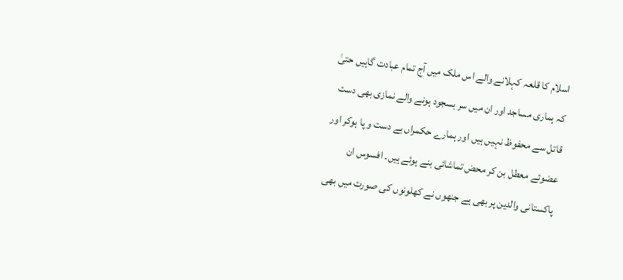اسلام کا قلعہ کہلانے والے اس ملک میں آج تمام عبادت گاہیں حتیٰ کہ ہماری مساجد اور ان میں سر بسجود ہونے والے نمازی بھی دست قاتل سے محفوظ نہیں ہیں اور ہمارے حکمراں بے دست و پا ہوکر اور عضوئے معطل بن کر محض تماشائی بنے ہوئے ہیں۔ افسوس ان پاکستانی والدین پر بھی ہے جنھوں نے کھلونوں کی صورت میں بھی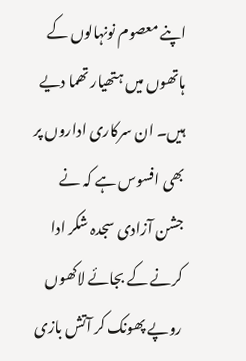اپنے معصوم نونہالوں کے ہاتھوں میں ہتھیار تھما دیے ہیں۔ ان سرکاری اداروں پر بھی افسوس ہے کہ نے جشن آزادی سجدہ شکر ادا کرنے کے بجائے لاکھوں روپے پھونک کر آتش بازی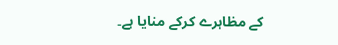کے مظاہرے کرکے منایا ہے۔